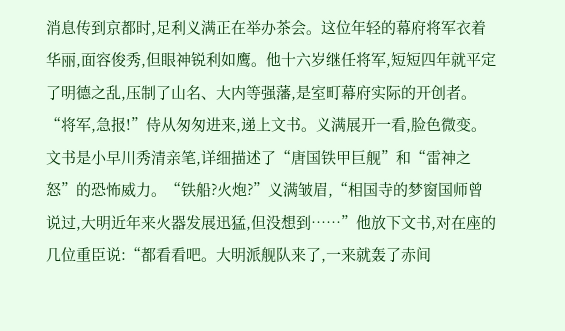消息传到京都时,足利义满正在举办茶会。这位年轻的幕府将军衣着华丽,面容俊秀,但眼神锐利如鹰。他十六岁继任将军,短短四年就平定了明德之乱,压制了山名、大内等强藩,是室町幕府实际的开创者。“将军,急报!”侍从匆匆进来,递上文书。义满展开一看,脸色微变。文书是小早川秀清亲笔,详细描述了“唐国铁甲巨舰”和“雷神之怒”的恐怖威力。“铁船?火炮?”义满皱眉,“相国寺的梦窗国师曾说过,大明近年来火器发展迅猛,但没想到……”他放下文书,对在座的几位重臣说:“都看看吧。大明派舰队来了,一来就轰了赤间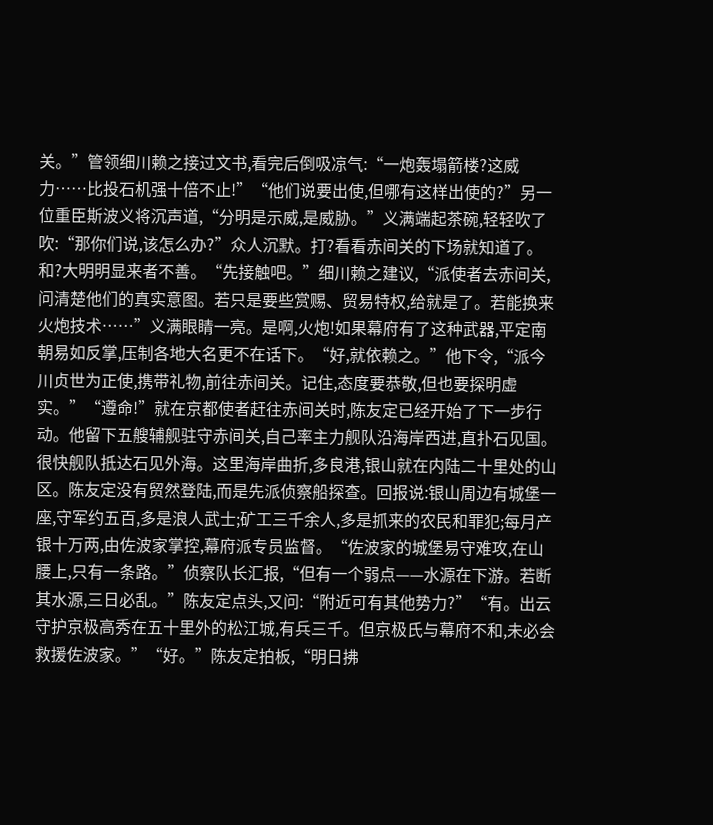关。”管领细川赖之接过文书,看完后倒吸凉气:“一炮轰塌箭楼?这威力……比投石机强十倍不止!”“他们说要出使,但哪有这样出使的?”另一位重臣斯波义将沉声道,“分明是示威,是威胁。”义满端起茶碗,轻轻吹了吹:“那你们说,该怎么办?”众人沉默。打?看看赤间关的下场就知道了。和?大明明显来者不善。“先接触吧。”细川赖之建议,“派使者去赤间关,问清楚他们的真实意图。若只是要些赏赐、贸易特权,给就是了。若能换来火炮技术……”义满眼睛一亮。是啊,火炮!如果幕府有了这种武器,平定南朝易如反掌,压制各地大名更不在话下。“好,就依赖之。”他下令,“派今川贞世为正使,携带礼物,前往赤间关。记住,态度要恭敬,但也要探明虚实。”“遵命!”就在京都使者赶往赤间关时,陈友定已经开始了下一步行动。他留下五艘辅舰驻守赤间关,自己率主力舰队沿海岸西进,直扑石见国。很快舰队抵达石见外海。这里海岸曲折,多良港,银山就在内陆二十里处的山区。陈友定没有贸然登陆,而是先派侦察船探查。回报说:银山周边有城堡一座,守军约五百,多是浪人武士;矿工三千余人,多是抓来的农民和罪犯;每月产银十万两,由佐波家掌控,幕府派专员监督。“佐波家的城堡易守难攻,在山腰上,只有一条路。”侦察队长汇报,“但有一个弱点——水源在下游。若断其水源,三日必乱。”陈友定点头,又问:“附近可有其他势力?”“有。出云守护京极高秀在五十里外的松江城,有兵三千。但京极氏与幕府不和,未必会救援佐波家。”“好。”陈友定拍板,“明日拂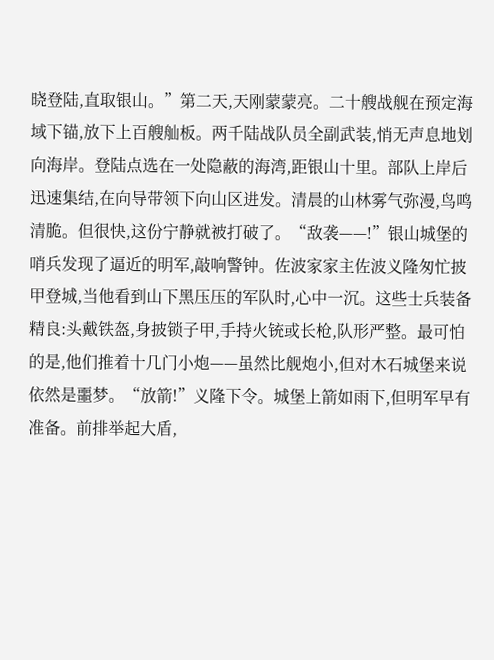晓登陆,直取银山。”第二天,天刚蒙蒙亮。二十艘战舰在预定海域下锚,放下上百艘舢板。两千陆战队员全副武装,悄无声息地划向海岸。登陆点选在一处隐蔽的海湾,距银山十里。部队上岸后迅速集结,在向导带领下向山区进发。清晨的山林雾气弥漫,鸟鸣清脆。但很快,这份宁静就被打破了。“敌袭——!”银山城堡的哨兵发现了逼近的明军,敲响警钟。佐波家家主佐波义隆匆忙披甲登城,当他看到山下黑压压的军队时,心中一沉。这些士兵装备精良:头戴铁盔,身披锁子甲,手持火铳或长枪,队形严整。最可怕的是,他们推着十几门小炮——虽然比舰炮小,但对木石城堡来说依然是噩梦。“放箭!”义隆下令。城堡上箭如雨下,但明军早有准备。前排举起大盾,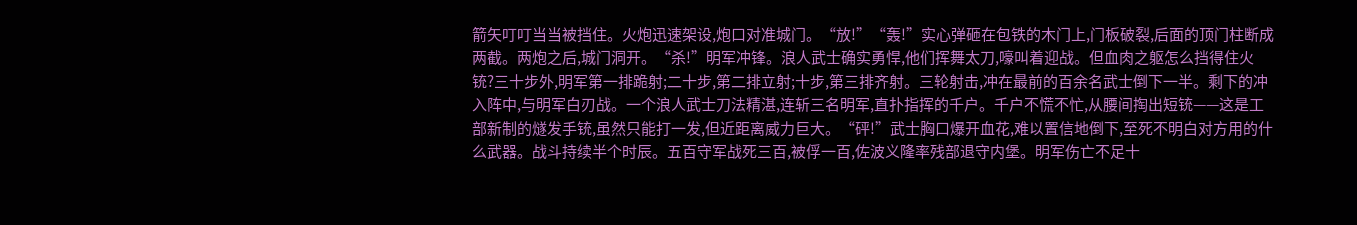箭矢叮叮当当被挡住。火炮迅速架设,炮口对准城门。“放!”“轰!”实心弹砸在包铁的木门上,门板破裂,后面的顶门柱断成两截。两炮之后,城门洞开。“杀!”明军冲锋。浪人武士确实勇悍,他们挥舞太刀,嚎叫着迎战。但血肉之躯怎么挡得住火铳?三十步外,明军第一排跪射;二十步,第二排立射;十步,第三排齐射。三轮射击,冲在最前的百余名武士倒下一半。剩下的冲入阵中,与明军白刃战。一个浪人武士刀法精湛,连斩三名明军,直扑指挥的千户。千户不慌不忙,从腰间掏出短铳——这是工部新制的燧发手铳,虽然只能打一发,但近距离威力巨大。“砰!”武士胸口爆开血花,难以置信地倒下,至死不明白对方用的什么武器。战斗持续半个时辰。五百守军战死三百,被俘一百,佐波义隆率残部退守内堡。明军伤亡不足十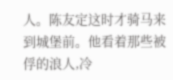人。陈友定这时才骑马来到城堡前。他看着那些被俘的浪人,冷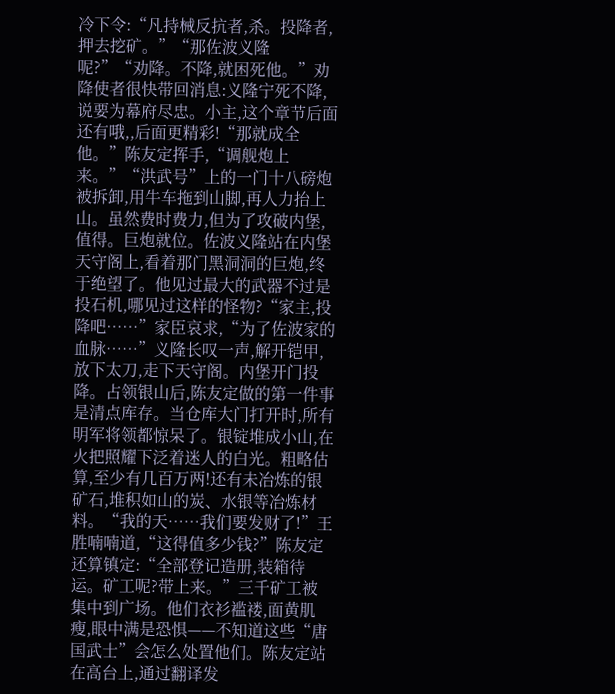冷下令:“凡持械反抗者,杀。投降者,押去挖矿。”“那佐波义隆呢?”“劝降。不降,就困死他。”劝降使者很快带回消息:义隆宁死不降,说要为幕府尽忠。小主,这个章节后面还有哦,,后面更精彩!“那就成全他。”陈友定挥手,“调舰炮上来。”“洪武号”上的一门十八磅炮被拆卸,用牛车拖到山脚,再人力抬上山。虽然费时费力,但为了攻破内堡,值得。巨炮就位。佐波义隆站在内堡天守阁上,看着那门黑洞洞的巨炮,终于绝望了。他见过最大的武器不过是投石机,哪见过这样的怪物?“家主,投降吧……”家臣哀求,“为了佐波家的血脉……”义隆长叹一声,解开铠甲,放下太刀,走下天守阁。内堡开门投降。占领银山后,陈友定做的第一件事是清点库存。当仓库大门打开时,所有明军将领都惊呆了。银锭堆成小山,在火把照耀下泛着迷人的白光。粗略估算,至少有几百万两!还有未冶炼的银矿石,堆积如山的炭、水银等冶炼材料。“我的天……我们要发财了!”王胜喃喃道,“这得值多少钱?”陈友定还算镇定:“全部登记造册,装箱待运。矿工呢?带上来。”三千矿工被集中到广场。他们衣衫褴褛,面黄肌瘦,眼中满是恐惧——不知道这些“唐国武士”会怎么处置他们。陈友定站在高台上,通过翻译发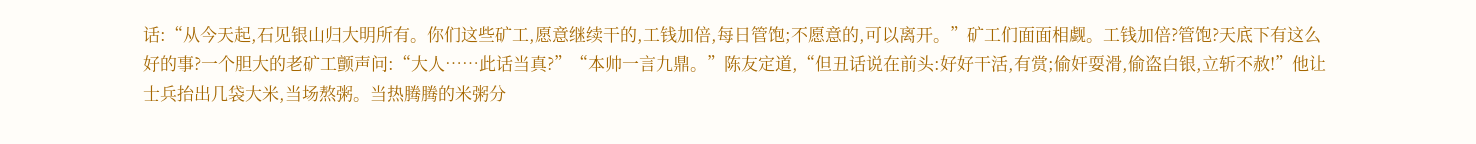话:“从今天起,石见银山归大明所有。你们这些矿工,愿意继续干的,工钱加倍,每日管饱;不愿意的,可以离开。”矿工们面面相觑。工钱加倍?管饱?天底下有这么好的事?一个胆大的老矿工颤声问:“大人……此话当真?”“本帅一言九鼎。”陈友定道,“但丑话说在前头:好好干活,有赏;偷奸耍滑,偷盗白银,立斩不赦!”他让士兵抬出几袋大米,当场熬粥。当热腾腾的米粥分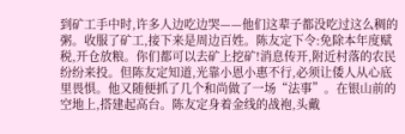到矿工手中时,许多人边吃边哭——他们这辈子都没吃过这么稠的粥。收服了矿工,接下来是周边百姓。陈友定下令:免除本年度赋税,开仓放粮。你们都可以去矿上挖矿!消息传开,附近村落的农民纷纷来投。但陈友定知道,光靠小恩小惠不行,必须让倭人从心底里畏惧。他又随便抓了几个和尚做了一场“法事”。在银山前的空地上,搭建起高台。陈友定身着金线的战袍,头戴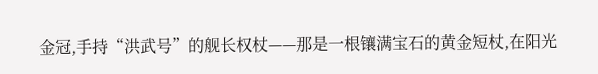金冠,手持“洪武号”的舰长权杖——那是一根镶满宝石的黄金短杖,在阳光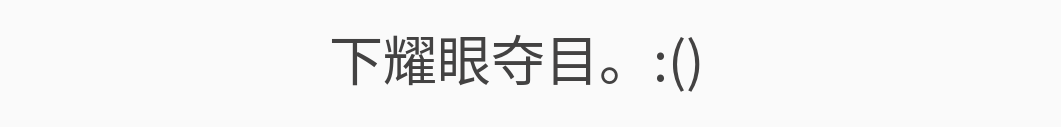下耀眼夺目。:()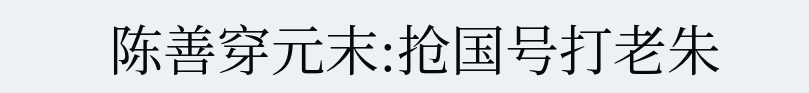陈善穿元末:抢国号打老朱